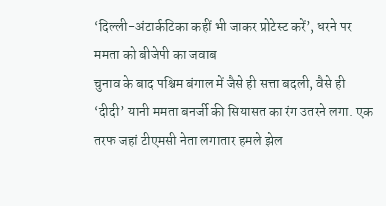‘दिल्ली-अंटार्कटिका कहीं भी जाकर प्रोटेस्ट करें’, धरने पर ममता को बीजेपी का जवाब
चुनाव के बाद पश्चिम बंगाल में जैसे ही सत्ता बदली, वैसे ही ‘दीदी’ यानी ममता बनर्जी की सियासत का रंग उतरने लगा. एक तरफ जहां टीएमसी नेता लगातार हमले झेल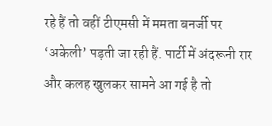रहे हैं तो वहीं टीएमसी में ममता बनर्जी पर ‘अकेली’ पड़ती जा रही हैं. पार्टी में अंदरूनी रार और कलह खुलकर सामने आ गई है तो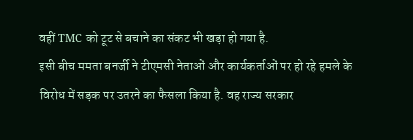वहीं TMC को टूट से बचाने का संकट भी खड़ा हो गया है.
इसी बीच ममता बनर्जी ने टीएमसी नेताओं और कार्यकर्ताओं पर हो रहे हमले के विरोध में सड़क पर उतरने का फैसला किया है. वह राज्य सरकार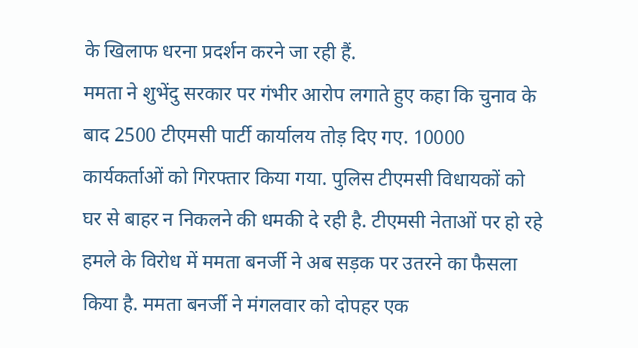के खिलाफ धरना प्रदर्शन करने जा रही हैं.
ममता ने शुभेंदु सरकार पर गंभीर आरोप लगाते हुए कहा कि चुनाव के बाद 2500 टीएमसी पार्टी कार्यालय तोड़ दिए गए. 10000 कार्यकर्ताओं को गिरफ्तार किया गया. पुलिस टीएमसी विधायकों को घर से बाहर न निकलने की धमकी दे रही है. टीएमसी नेताओं पर हो रहे हमले के विरोध में ममता बनर्जी ने अब सड़क पर उतरने का फैसला किया है. ममता बनर्जी ने मंगलवार को दोपहर एक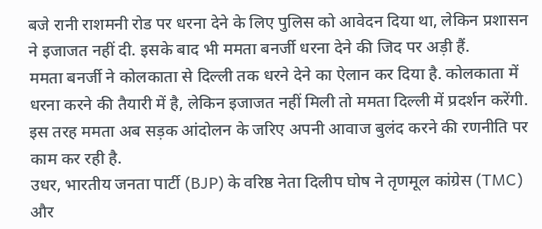बजे रानी राशमनी रोड पर धरना देने के लिए पुलिस को आवेदन दिया था, लेकिन प्रशासन ने इजाजत नहीं दी. इसके बाद भी ममता बनर्जी धरना देने की जिद पर अड़ी हैं.
ममता बनर्जी ने कोलकाता से दिल्ली तक धरने देने का ऐलान कर दिया है. कोलकाता में धरना करने की तैयारी में है, लेकिन इजाजत नहीं मिली तो ममता दिल्ली में प्रदर्शन करेंगी. इस तरह ममता अब सड़क आंदोलन के जरिए अपनी आवाज बुलंद करने की रणनीति पर काम कर रही है.
उधर, भारतीय जनता पार्टी (BJP) के वरिष्ठ नेता दिलीप घोष ने तृणमूल कांग्रेस (TMC) और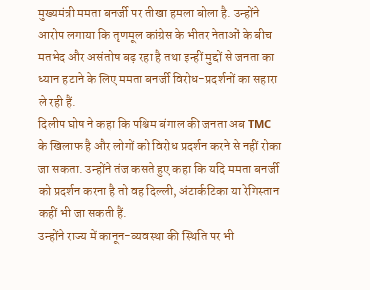मुख्यमंत्री ममता बनर्जी पर तीखा हमला बोला है. उन्होंने आरोप लगाया कि तृणमूल कांग्रेस के भीतर नेताओं के बीच मतभेद और असंतोष बढ़ रहा है तथा इन्हीं मुद्दों से जनता का ध्यान हटाने के लिए ममता बनर्जी विरोध-प्रदर्शनों का सहारा ले रही हैं.
दिलीप घोष ने कहा कि पश्चिम बंगाल की जनता अब TMC के खिलाफ है और लोगों को विरोध प्रदर्शन करने से नहीं रोका जा सकता. उन्होंने तंज कसते हुए कहा कि यदि ममता बनर्जी को प्रदर्शन करना है तो वह दिल्ली, अंटार्कटिका या रेगिस्तान कहीं भी जा सकती हैं.
उन्होंने राज्य में कानून-व्यवस्था की स्थिति पर भी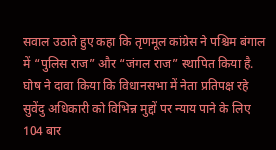सवाल उठाते हुए कहा कि तृणमूल कांग्रेस ने पश्चिम बंगाल में “पुलिस राज” और “जंगल राज” स्थापित किया है. घोष ने दावा किया कि विधानसभा में नेता प्रतिपक्ष रहे सुवेंदु अधिकारी को विभिन्न मुद्दों पर न्याय पाने के लिए 104 बार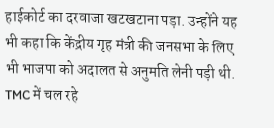हाईकोर्ट का दरवाजा खटखटाना पड़ा. उन्होंने यह भी कहा कि केंद्रीय गृह मंत्री की जनसभा के लिए भी भाजपा को अदालत से अनुमति लेनी पड़ी थी.
TMC में चल रहे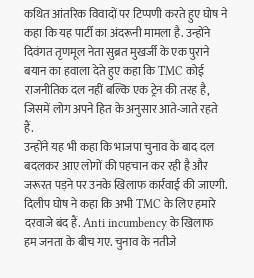कथित आंतरिक विवादों पर टिप्पणी करते हुए घोष ने कहा कि यह पार्टी का अंदरूनी मामला है. उन्होंने दिवंगत तृणमूल नेता सुब्रत मुखर्जी के एक पुराने बयान का हवाला देते हुए कहा कि TMC कोई राजनीतिक दल नहीं बल्कि एक ट्रेन की तरह है, जिसमें लोग अपने हित के अनुसार आते-जाते रहते हैं.
उन्होंने यह भी कहा कि भाजपा चुनाव के बाद दल बदलकर आए लोगों की पहचान कर रही है और जरूरत पड़ने पर उनके खिलाफ कार्रवाई की जाएगी. दिलीप घोष ने कहा कि अभी TMC के लिए हमारे दरवाजे बंद हैं. Anti incumbency के खिलाफ हम जनता के बीच गए. चुनाव के नतीजे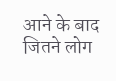आने के बाद जितने लोग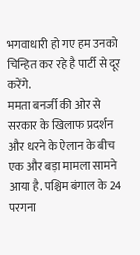भगवाधारी हो गए हम उनको चिन्हित कर रहे है पार्टी से दूर करेंगे.
ममता बनर्जी की ओर से सरकार के खिलाफ प्रदर्शन और धरने के ऐलान के बीच एक और बड़ा मामला सामने आया है. पश्चिम बंगाल के 24 परगना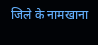जिले के नामखाना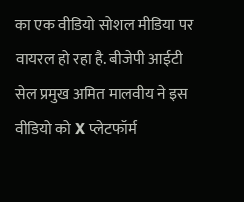का एक वीडियो सोशल मीडिया पर वायरल हो रहा है. बीजेपी आईटी सेल प्रमुख अमित मालवीय ने इस वीडियो को X प्लेटफॉर्म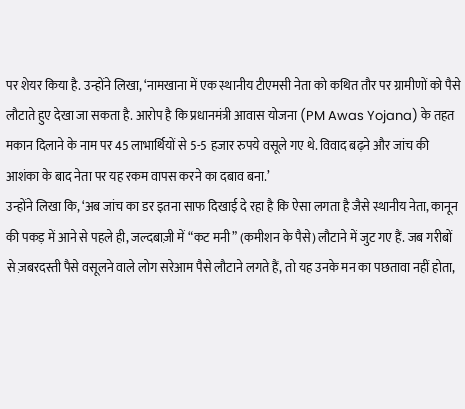पर शेयर किया है. उन्होंने लिखा, ‘नामखाना में एक स्थानीय टीएमसी नेता को कथित तौर पर ग्रामीणों को पैसे लौटाते हुए देखा जा सकता है. आरोप है कि प्रधानमंत्री आवास योजना (PM Awas Yojana) के तहत मकान दिलाने के नाम पर 45 लाभार्थियों से 5-5 हजार रुपये वसूले गए थे. विवाद बढ़ने और जांच की आशंका के बाद नेता पर यह रकम वापस करने का दबाव बना.’
उन्होंने लिखा कि, ‘अब जांच का डर इतना साफ दिखाई दे रहा है कि ऐसा लगता है जैसे स्थानीय नेता, कानून की पकड़ में आने से पहले ही, जल्दबाज़ी में “कट मनी” (कमीशन के पैसे) लौटाने में जुट गए हैं. जब गरीबों से ज़बरदस्ती पैसे वसूलने वाले लोग सरेआम पैसे लौटाने लगते हैं, तो यह उनके मन का पछतावा नहीं होता,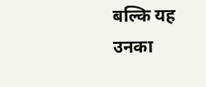बल्कि यह उनका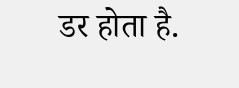डर होता है.